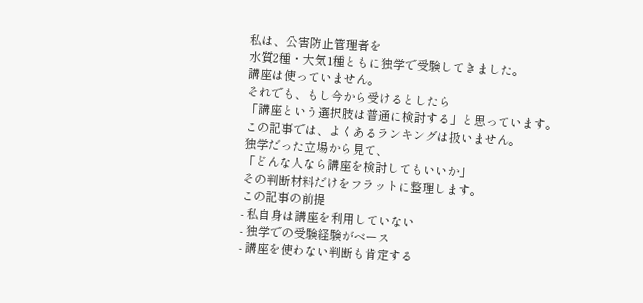私は、公害防止管理者を
水質2種・大気1種ともに独学で受験してきました。
講座は使っていません。
それでも、もし今から受けるとしたら
「講座という選択肢は普通に検討する」と思っています。
この記事では、よくあるランキングは扱いません。
独学だった立場から見て、
「どんな人なら講座を検討してもいいか」
その判断材料だけをフラットに整理します。
この記事の前提
- 私自身は講座を利用していない
- 独学での受験経験がベース
- 講座を使わない判断も肯定する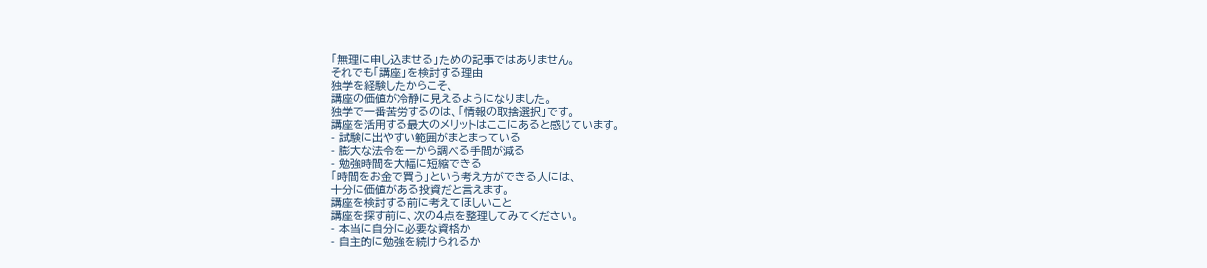「無理に申し込ませる」ための記事ではありません。
それでも「講座」を検討する理由
独学を経験したからこそ、
講座の価値が冷静に見えるようになりました。
独学で一番苦労するのは、「情報の取捨選択」です。
講座を活用する最大のメリットはここにあると感じています。
- 試験に出やすい範囲がまとまっている
- 膨大な法令を一から調べる手間が減る
- 勉強時間を大幅に短縮できる
「時間をお金で買う」という考え方ができる人には、
十分に価値がある投資だと言えます。
講座を検討する前に考えてほしいこと
講座を探す前に、次の4点を整理してみてください。
- 本当に自分に必要な資格か
- 自主的に勉強を続けられるか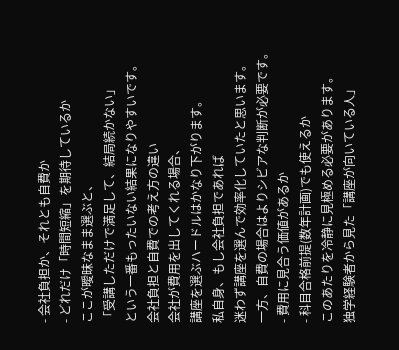- 会社負担か、それとも自費か
- どれだけ「時間短縮」を期待しているか
ここが曖昧なまま選ぶと、
「受講しただけで満足して、結局続かない」
という一番もったいない結果になりやすいです。
会社負担と自費での考え方の違い
会社が費用を出してくれる場合、
講座を選ぶハードルはかなり下がります。
私自身、もし会社負担であれば
迷わず講座を選んで効率化していたと思います。
一方、自費の場合はよりシビアな判断が必要です。
- 費用に見合う価値があるか
- 科目合格前提(数年計画)でも使えるか
このあたりを冷静に見極める必要があります。
独学経験者から見た「講座が向いている人」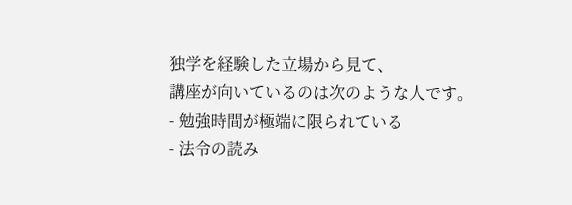独学を経験した立場から見て、
講座が向いているのは次のような人です。
- 勉強時間が極端に限られている
- 法令の読み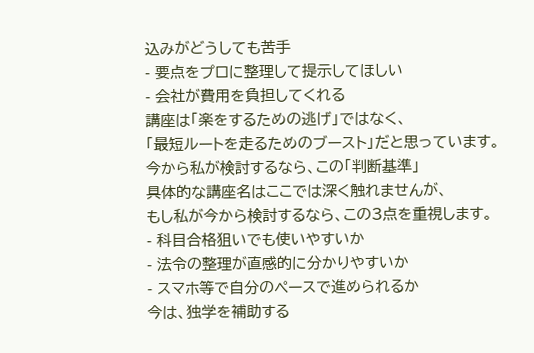込みがどうしても苦手
- 要点をプロに整理して提示してほしい
- 会社が費用を負担してくれる
講座は「楽をするための逃げ」ではなく、
「最短ルートを走るためのブースト」だと思っています。
今から私が検討するなら、この「判断基準」
具体的な講座名はここでは深く触れませんが、
もし私が今から検討するなら、この3点を重視します。
- 科目合格狙いでも使いやすいか
- 法令の整理が直感的に分かりやすいか
- スマホ等で自分のペースで進められるか
今は、独学を補助する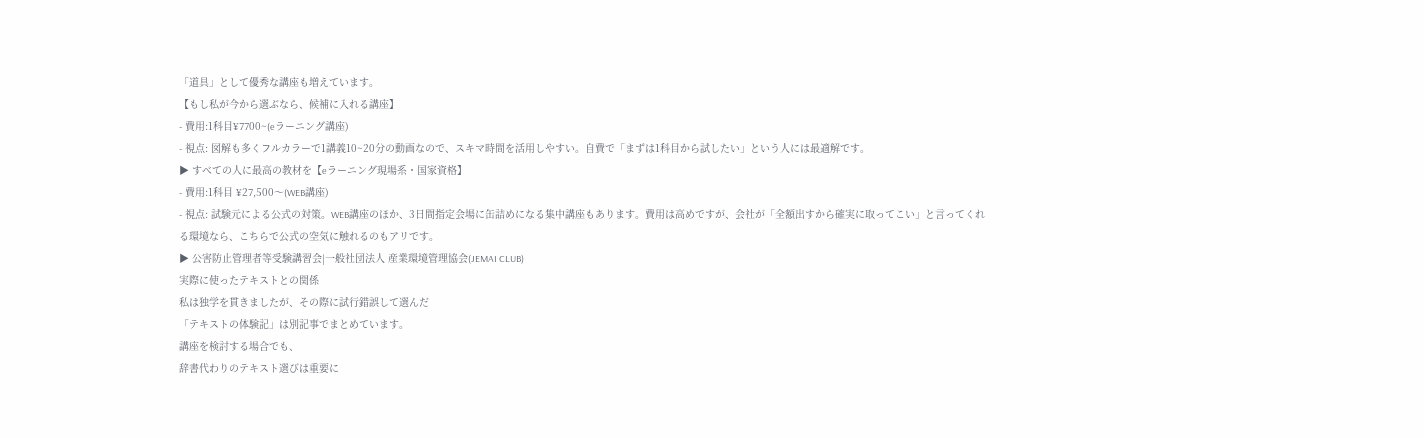「道具」として優秀な講座も増えています。
【もし私が今から選ぶなら、候補に入れる講座】
- 費用:1科目¥7700~(eラーニング講座)
- 視点: 図解も多くフルカラーで1講義10~20分の動画なので、スキマ時間を活用しやすい。自費で「まずは1科目から試したい」という人には最適解です。
▶ すべての人に最高の教材を【eラーニング現場系・国家資格】
- 費用:1科目 ¥27,500〜(WEB講座)
- 視点: 試験元による公式の対策。WEB講座のほか、3日間指定会場に缶詰めになる集中講座もあります。費用は高めですが、会社が「全額出すから確実に取ってこい」と言ってくれる環境なら、こちらで公式の空気に触れるのもアリです。
▶ 公害防止管理者等受験講習会|一般社団法人 産業環境管理協会(JEMAI CLUB)
実際に使ったテキストとの関係
私は独学を貫きましたが、その際に試行錯誤して選んだ
「テキストの体験記」は別記事でまとめています。
講座を検討する場合でも、
辞書代わりのテキスト選びは重要に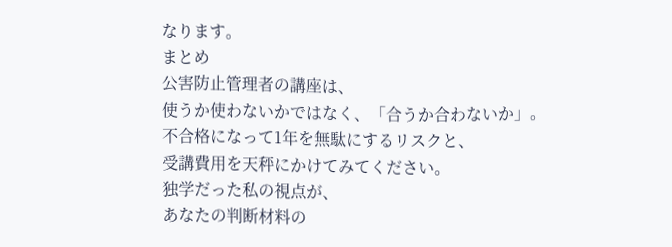なります。
まとめ
公害防止管理者の講座は、
使うか使わないかではなく、「合うか合わないか」。
不合格になって1年を無駄にするリスクと、
受講費用を天秤にかけてみてください。
独学だった私の視点が、
あなたの判断材料の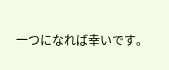一つになれば幸いです。